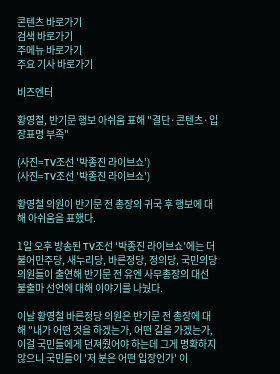콘텐츠 바로가기
검색 바로가기
주메뉴 바로가기
주요 기사 바로가기

비즈엔터

황영철, 반기문 행보 아쉬움 표해 "결단·콘텐츠·입장표명 부족"

(사진=TV조선 '박종진 라이브쇼')
(사진=TV조선 '박종진 라이브쇼')

황영철 의원이 반기문 전 총장의 귀국 후 행보에 대해 아쉬움을 표했다.

1일 오후 방송된 TV조선 '박종진 라이브쇼'에는 더불어민주당, 새누리당, 바른정당, 정의당, 국민의당 의원들이 출연해 반기문 전 유엔 사무총장의 대선 불출마 선언에 대해 이야기를 나눴다.

이날 황영철 바른정당 의원은 반기문 전 총장에 대해 "내가 어떤 것을 하겠는가, 어떤 길을 가겠는가, 이걸 국민들에게 던져줬어야 하는데 그게 명확하지 않으니 국민들이 '저 분은 어떤 입장인가' 이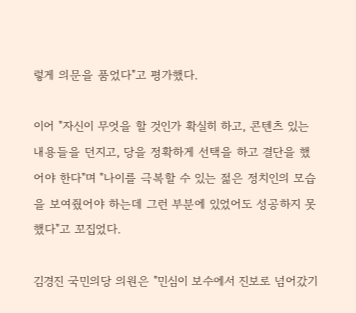렇게 의문을 품었다"고 평가했다.

이어 "자신이 무엇을 할 것인가 확실히 하고, 콘텐츠 있는 내용들을 던지고, 당을 정확하게 선택을 하고 결단을 했어야 한다"며 "나이를 극복할 수 있는 젊은 정치인의 모습을 보여줬어야 하는데 그런 부분에 있었어도 성공하지 못했다"고 꼬집었다.

김경진 국민의당 의원은 "민심이 보수에서 진보로 넘어갔기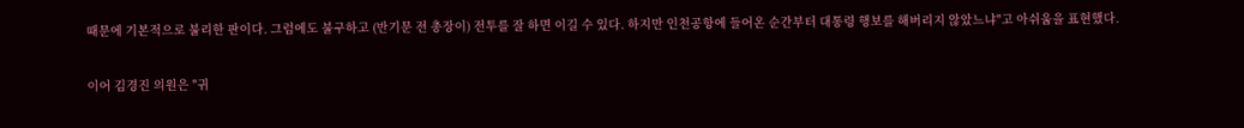때문에 기본적으로 불리한 판이다. 그럼에도 불구하고 (반기문 전 총장이) 전투를 잘 하면 이길 수 있다. 하지만 인천공항에 들어온 순간부터 대통령 행보를 해버리지 않았느냐"고 아쉬움을 표현했다.

이어 김경진 의원은 "귀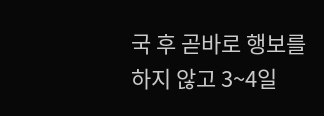국 후 곧바로 행보를 하지 않고 3~4일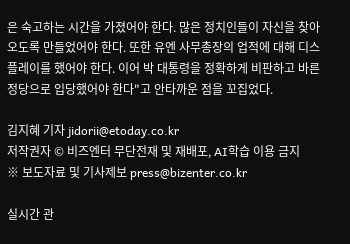은 숙고하는 시간을 가졌어야 한다. 많은 정치인들이 자신을 찾아오도록 만들었어야 한다. 또한 유엔 사무총장의 업적에 대해 디스플레이를 했어야 한다. 이어 박 대통령을 정확하게 비판하고 바른정당으로 입당했어야 한다"고 안타까운 점을 꼬집었다.

김지혜 기자 jidorii@etoday.co.kr
저작권자 © 비즈엔터 무단전재 및 재배포, AI학습 이용 금지
※ 보도자료 및 기사제보 press@bizenter.co.kr

실시간 관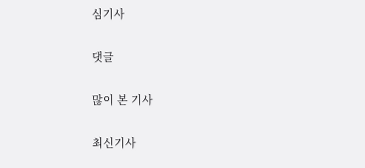심기사

댓글

많이 본 기사

최신기사